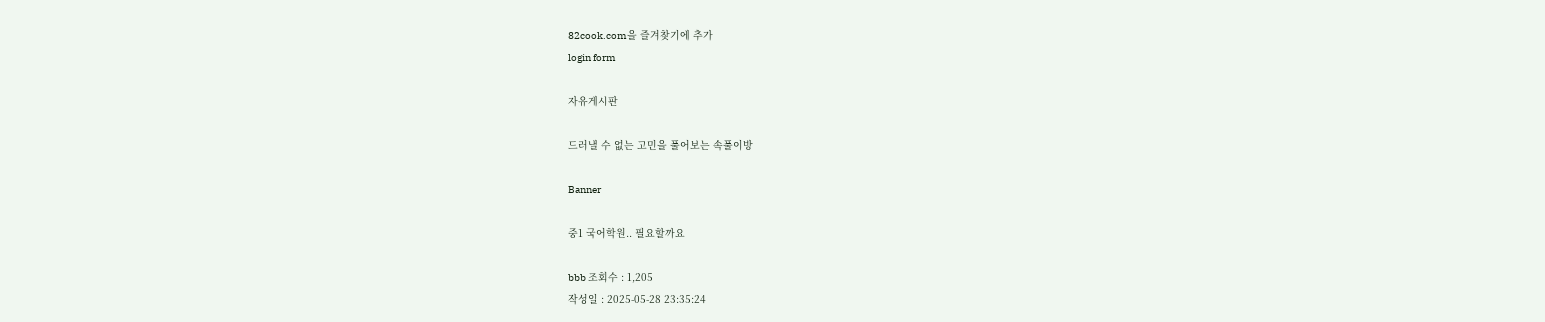82cook.com을 즐겨찾기에 추가
login form

자유게시판

드러낼 수 없는 고민을 풀어보는 속풀이방

Banner

중1 국어학원.. 필요할까요

bbb 조회수 : 1,205
작성일 : 2025-05-28 23:35:24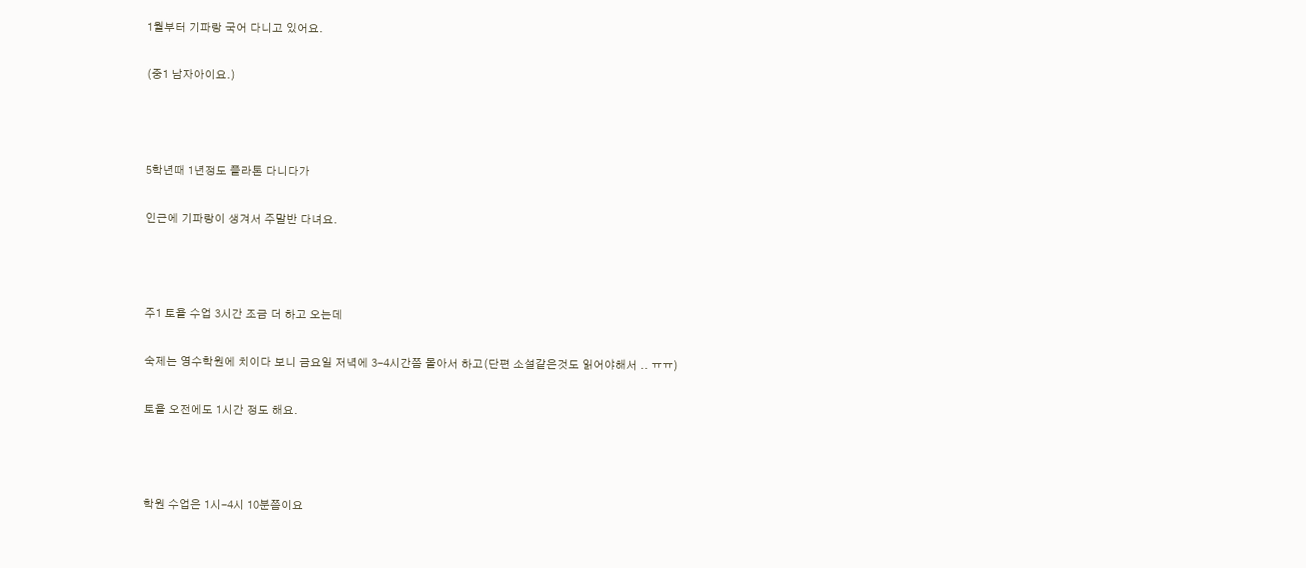1월부터 기파랑 국어 다니고 있어요.

(중1 남자아이요.)



5학년때 1년정도 플라톤 다니다가

인근에 기파랑이 생겨서 주말반 다녀요.



주1 토욜 수업 3시간 조금 더 하고 오는데

숙제는 영수학원에 치이다 보니 금요일 저녁에 3-4시간쯤 몰아서 하고(단편 소설같은것도 읽어야해서 .. ㅠㅠ)

토욜 오전에도 1시간 정도 해요.



학원 수업은 1시-4시 10분쯤이요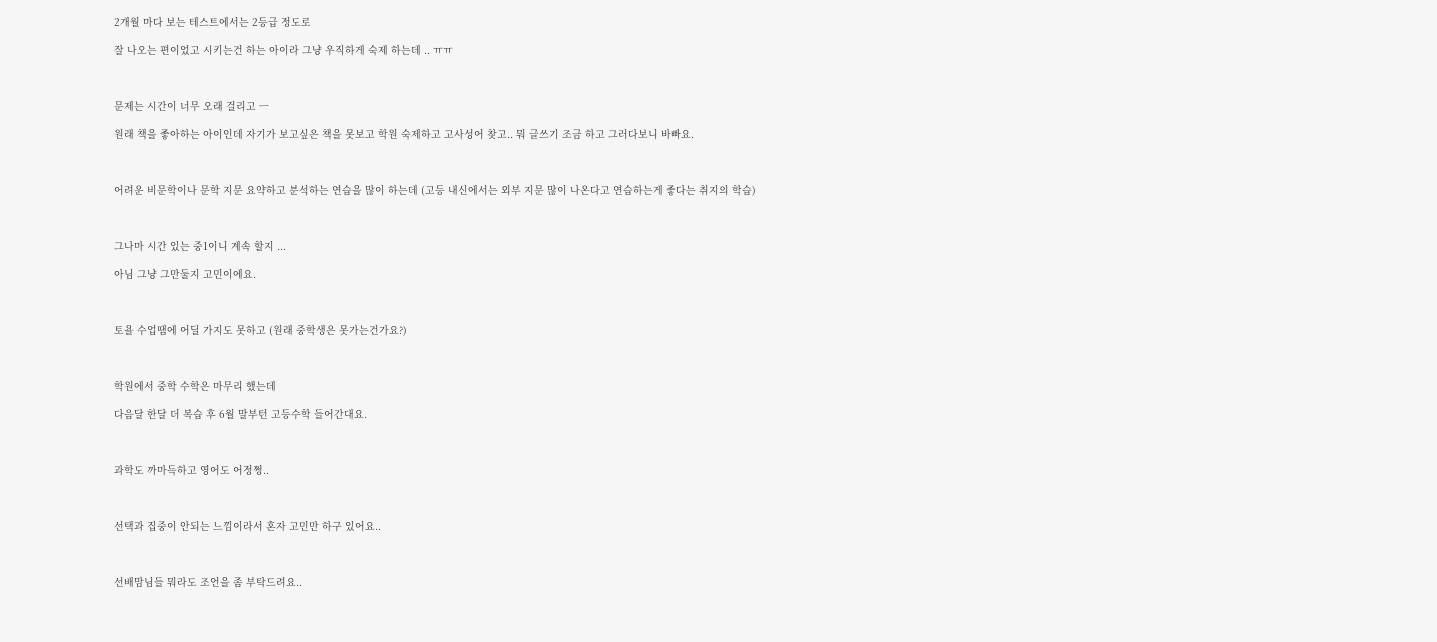2개월 마다 보는 테스트에서는 2등급 정도로

잘 나오는 편이었고 시키는건 하는 아이라 그냥 우직하게 숙제 하는데 .. ㅠㅠ



문제는 시간이 너무 오래 걸리고 ㅡ

원래 책을 좋아하는 아이인데 자기가 보고싶은 책을 못보고 학원 숙제하고 고사성어 찾고.. 뭐 글쓰기 조금 하고 그러다보니 바빠요.



어려운 비문학이나 문학 지문 요약하고 분석하는 연습을 많이 하는데 (고등 내신에서는 외부 지문 많이 나온다고 연습하는게 좋다는 취지의 학습)



그나마 시간 있는 중1이니 계속 할지 ...

아님 그냥 그만둘지 고민이에요.



토욜 수업땜에 어딜 가지도 못하고 (원래 중학생은 못가는건가요?)



학원에서 중학 수학은 마무리 했는데

다음달 한달 더 복습 후 6월 말부턴 고등수학 들어간대요.



과학도 까마득하고 영어도 어정쩡..



선택과 집중이 안되는 느낌이라서 혼자 고민만 하구 있어요..



선배맘님들 뭐라도 조언을 좀 부탁드려요..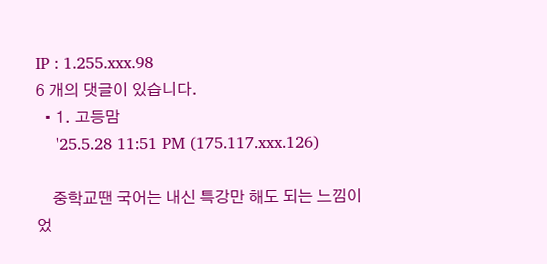IP : 1.255.xxx.98
6 개의 댓글이 있습니다.
  • 1. 고등맘
    '25.5.28 11:51 PM (175.117.xxx.126)

    중학교땐 국어는 내신 특강만 해도 되는 느낌이었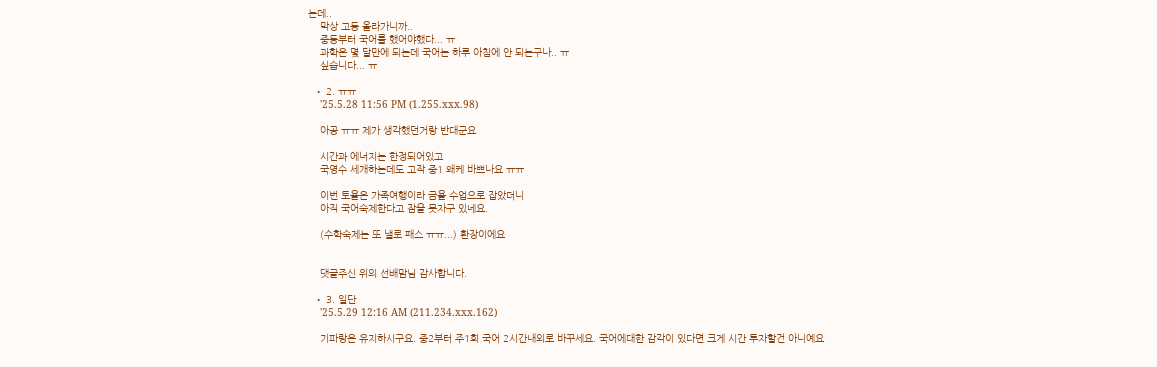는데..
    막상 고등 올라가니까..
    중등부터 국어를 했어야했다... ㅠ
    과학은 몇 달만에 되는데 국어는 하루 아침에 안 되는구나.. ㅠ
    싶습니다... ㅠ

  • 2. ㅠㅠ
    '25.5.28 11:56 PM (1.255.xxx.98)

    아공 ㅠㅠ 제가 생각했던거랑 반대군요

    시간과 에너지는 한정되어있고
    국영수 세개하는데도 고작 중1 왜케 바쁘나요 ㅠㅠ

    이번 토욜은 가족여행이라 금욜 수업으로 잡았더니
    아직 국어숙제한다고 잠을 못자구 있네요.

    (수학숙제는 또 낼로 패스 ㅠㅠ...) 환장이에요


    댓글주신 위의 선배맘님 감사합니다.

  • 3. 일단
    '25.5.29 12:16 AM (211.234.xxx.162)

    기파랑은 유지하시구요. 중2부터 주1회 국어 2시간내외로 바꾸세요. 국어에대한 감각이 있다면 크게 시간 투자할건 아니예요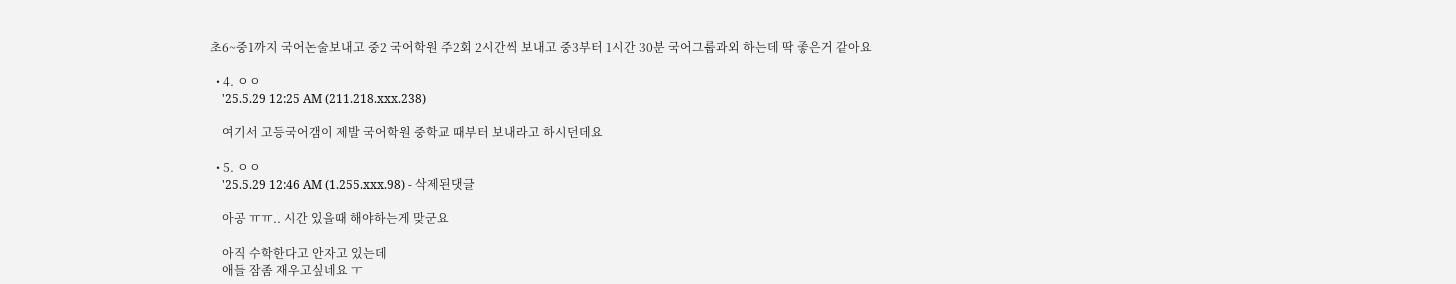초6~중1까지 국어논술보내고 중2 국어학원 주2회 2시간씩 보내고 중3부터 1시간 30분 국어그룹과외 하는데 딱 좋은거 같아요

  • 4. ㅇㅇ
    '25.5.29 12:25 AM (211.218.xxx.238)

    여기서 고등국어갬이 제발 국어학원 중학교 때부터 보내라고 하시던데요

  • 5. ㅇㅇ
    '25.5.29 12:46 AM (1.255.xxx.98) - 삭제된댓글

    아공 ㅠㅠ.. 시간 있을때 해야하는게 맞군요

    아직 수학한다고 안자고 있는데
    애들 잠좀 재우고싶네요 ㅜ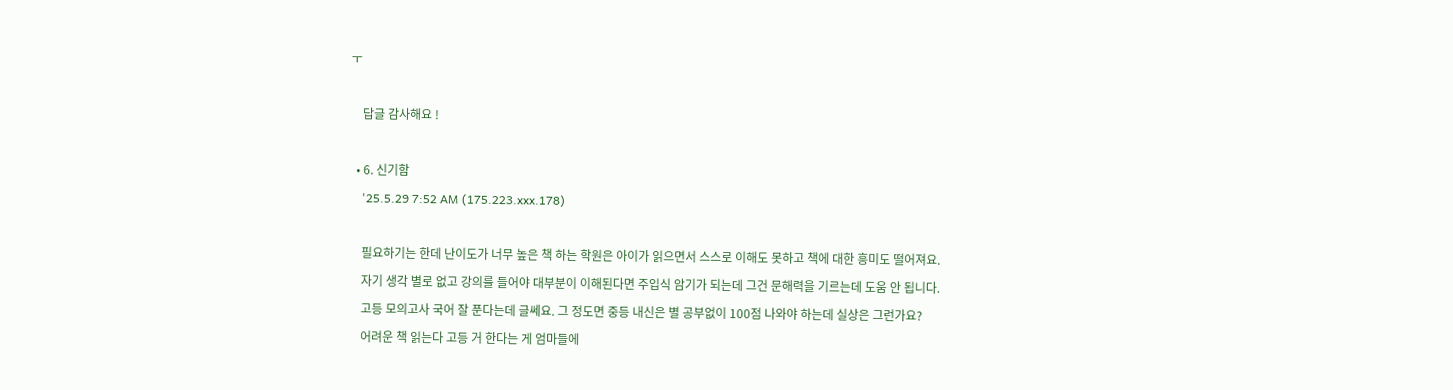ㅜ

    답글 감사해요 !

  • 6. 신기함
    '25.5.29 7:52 AM (175.223.xxx.178)

    필요하기는 한데 난이도가 너무 높은 책 하는 학원은 아이가 읽으면서 스스로 이해도 못하고 책에 대한 흥미도 떨어져요.
    자기 생각 별로 없고 강의를 들어야 대부분이 이해된다면 주입식 암기가 되는데 그건 문해력을 기르는데 도움 안 됩니다.
    고등 모의고사 국어 잘 푼다는데 글쎄요. 그 정도면 중등 내신은 별 공부없이 100점 나와야 하는데 실상은 그런가요?
    어려운 책 읽는다 고등 거 한다는 게 엄마들에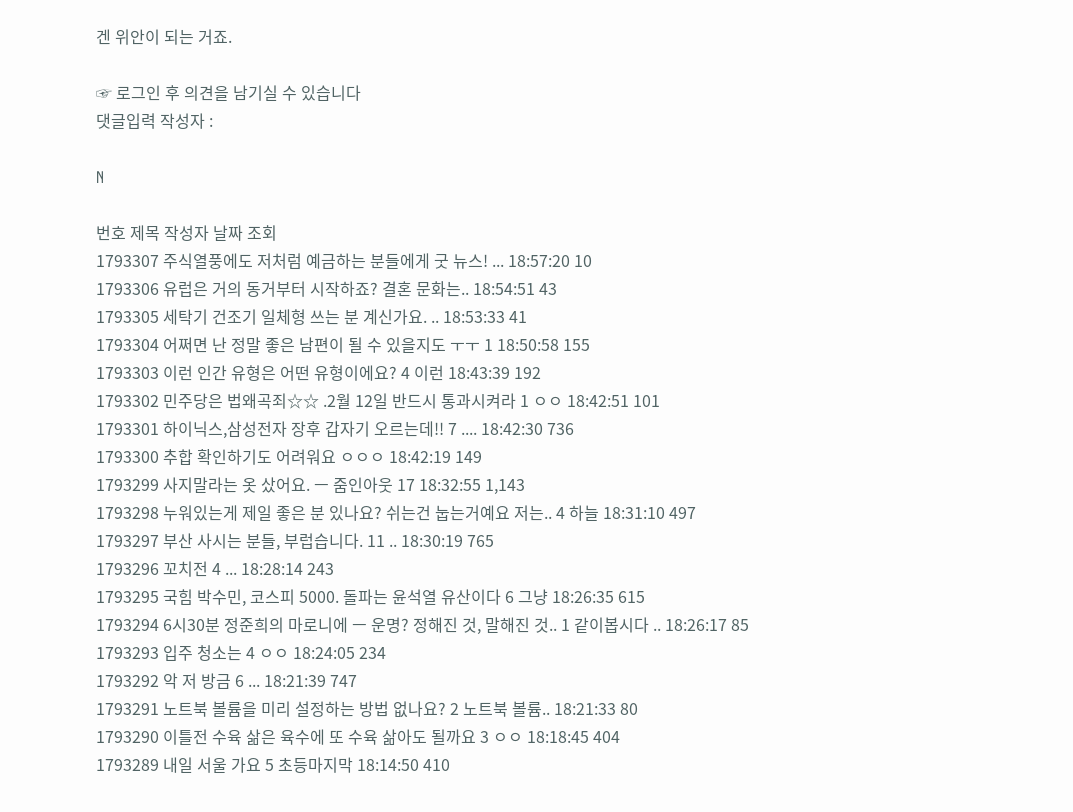겐 위안이 되는 거죠.

☞ 로그인 후 의견을 남기실 수 있습니다
댓글입력 작성자 :

N

번호 제목 작성자 날짜 조회
1793307 주식열풍에도 저처럼 예금하는 분들에게 굿 뉴스! ... 18:57:20 10
1793306 유럽은 거의 동거부터 시작하죠? 결혼 문화는.. 18:54:51 43
1793305 세탁기 건조기 일체형 쓰는 분 계신가요. .. 18:53:33 41
1793304 어쩌면 난 정말 좋은 남편이 될 수 있을지도 ㅜㅜ 1 18:50:58 155
1793303 이런 인간 유형은 어떤 유형이에요? 4 이런 18:43:39 192
1793302 민주당은 법왜곡죄☆☆ .2월 12일 반드시 통과시켜라 1 ㅇㅇ 18:42:51 101
1793301 하이닉스,삼성전자 장후 갑자기 오르는데!! 7 .... 18:42:30 736
1793300 추합 확인하기도 어려워요 ㅇㅇㅇ 18:42:19 149
1793299 사지말라는 옷 샀어요. ㅡ 줌인아웃 17 18:32:55 1,143
1793298 누워있는게 제일 좋은 분 있나요? 쉬는건 눕는거예요 저는.. 4 하늘 18:31:10 497
1793297 부산 사시는 분들, 부럽습니다. 11 .. 18:30:19 765
1793296 꼬치전 4 ... 18:28:14 243
1793295 국힘 박수민, 코스피 5000. 돌파는 윤석열 유산이다 6 그냥 18:26:35 615
1793294 6시30분 정준희의 마로니에 ㅡ 운명? 정해진 것, 말해진 것.. 1 같이봅시다 .. 18:26:17 85
1793293 입주 청소는 4 ㅇㅇ 18:24:05 234
1793292 악 저 방금 6 ... 18:21:39 747
1793291 노트북 볼륨을 미리 설정하는 방법 없나요? 2 노트북 볼륨.. 18:21:33 80
1793290 이틀전 수육 삶은 육수에 또 수육 삶아도 될까요 3 ㅇㅇ 18:18:45 404
1793289 내일 서울 가요 5 초등마지막 18:14:50 410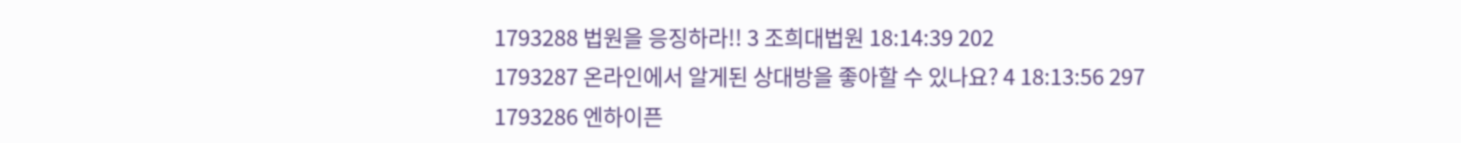1793288 법원을 응징하라!! 3 조희대법원 18:14:39 202
1793287 온라인에서 알게된 상대방을 좋아할 수 있나요? 4 18:13:56 297
1793286 엔하이픈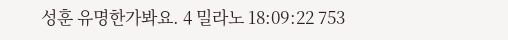성훈 유명한가봐요. 4 밀라노 18:09:22 753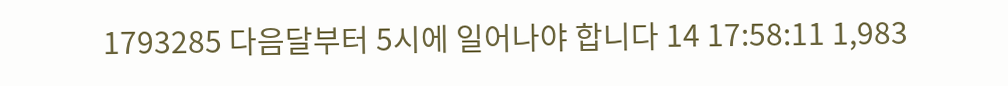1793285 다음달부터 5시에 일어나야 합니다 14 17:58:11 1,983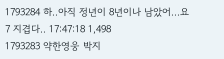1793284 하..아직 정년이 8년이나 남았어...요 7 지겹다.. 17:47:18 1,498
1793283 약한영웅 박지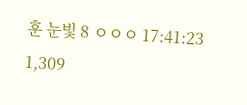훈 눈빛 8 ㅇㅇㅇ 17:41:23 1,309